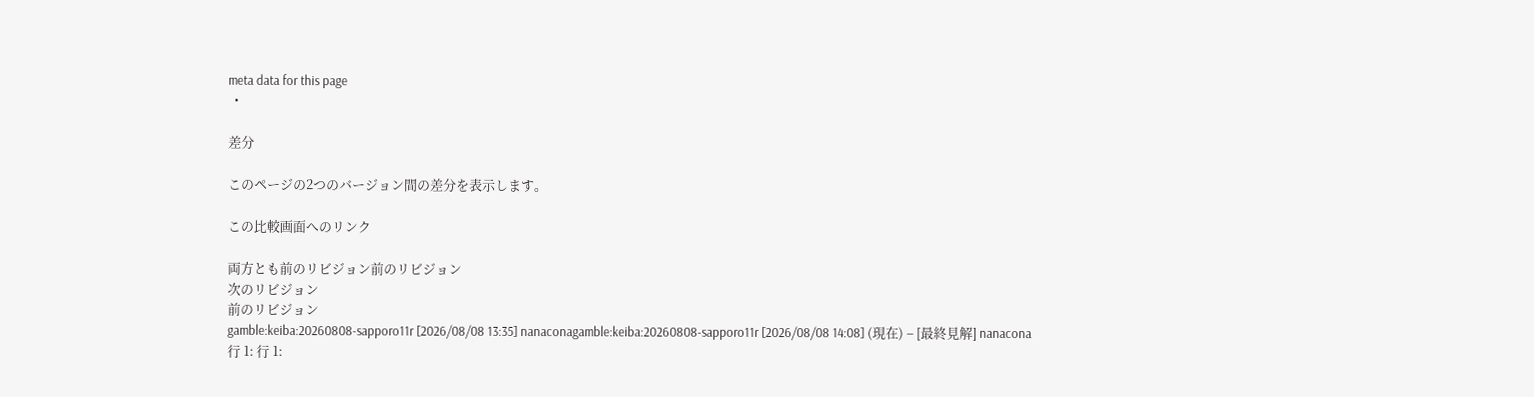meta data for this page
  •

差分

このページの2つのバージョン間の差分を表示します。

この比較画面へのリンク

両方とも前のリビジョン前のリビジョン
次のリビジョン
前のリビジョン
gamble:keiba:20260808-sapporo11r [2026/08/08 13:35] nanaconagamble:keiba:20260808-sapporo11r [2026/08/08 14:08] (現在) – [最終見解] nanacona
行 1: 行 1: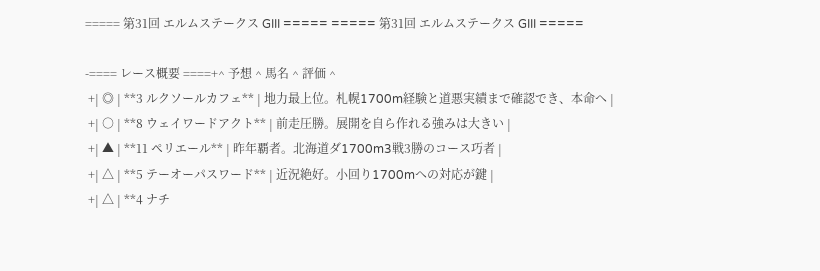===== 第31回 エルムステークス GIII ===== ===== 第31回 エルムステークス GIII =====

-==== レース概要 ====+^ 予想 ^ 馬名 ^ 評価 ^
 +| ◎ | **3 ルクソールカフェ** | 地力最上位。札幌1700m経験と道悪実績まで確認でき、本命へ |
 +| ○ | **8 ウェイワードアクト** | 前走圧勝。展開を自ら作れる強みは大きい |
 +| ▲ | **11 ペリエール** | 昨年覇者。北海道ダ1700m3戦3勝のコース巧者 |
 +| △ | **5 テーオーパスワード** | 近況絶好。小回り1700mへの対応が鍵 |
 +| △ | **4 ナチ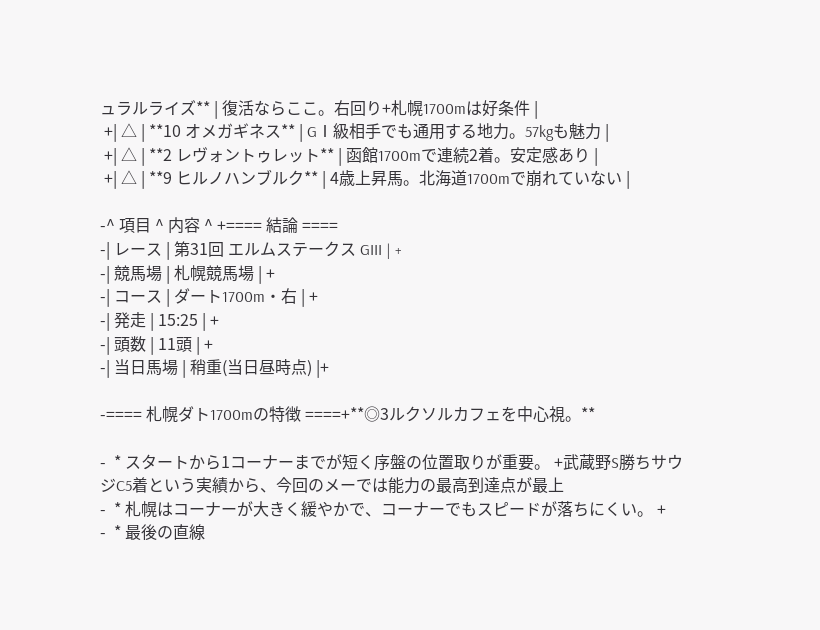ュラルライズ** | 復活ならここ。右回り+札幌1700mは好条件 |
 +| △ | **10 オメガギネス** | GⅠ級相手でも通用する地力。57kgも魅力 |
 +| △ | **2 レヴォントゥレット** | 函館1700mで連続2着。安定感あり |
 +| △ | **9 ヒルノハンブルク** | 4歳上昇馬。北海道1700mで崩れていない |

-^ 項目 ^ 内容 ^ +==== 結論 ====
-| レース | 第31回 エルムステークス GIII | +
-| 競馬場 | 札幌競馬場 | +
-| コース | ダート1700m・右 | +
-| 発走 | 15:25 | +
-| 頭数 | 11頭 | +
-| 当日馬場 | 稍重(当日昼時点) |+

-==== 札幌ダト1700mの特徴 ====+**◎3ルクソルカフェを中心視。**

-  * スタートから1コーナーまでが短く序盤の位置取りが重要。 +武蔵野S勝ちサウジC5着という実績から、今回のメーでは能力の最高到達点が最上
-  * 札幌はコーナーが大きく緩やかで、コーナーでもスピードが落ちにくい。 +
-  * 最後の直線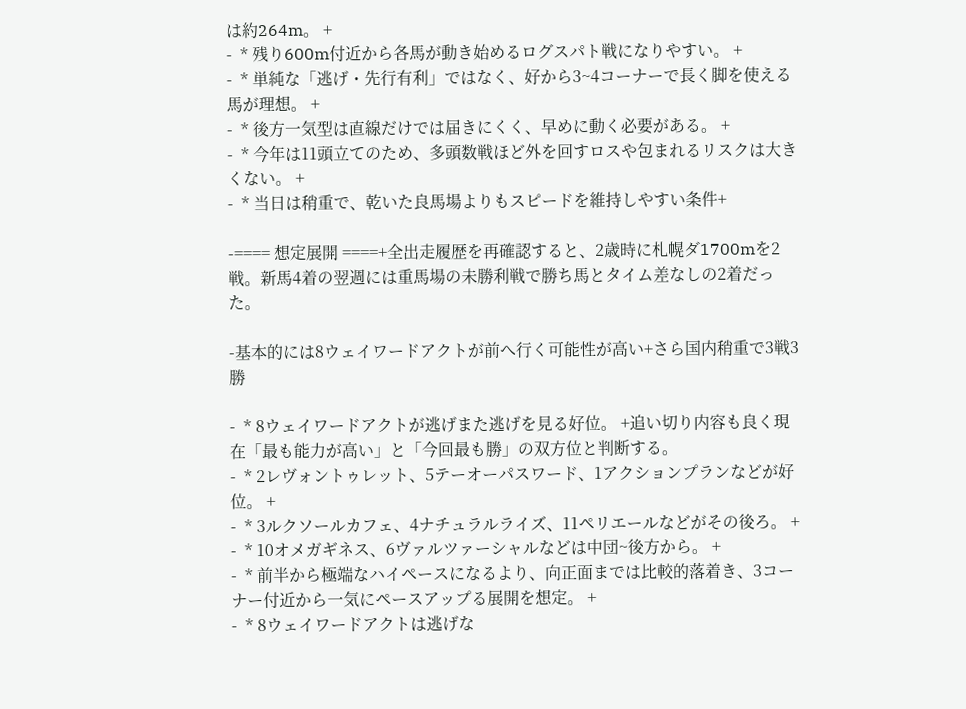は約264m。 +
-  * 残り600m付近から各馬が動き始めるログスパト戦になりやすい。 +
-  * 単純な「逃げ・先行有利」ではなく、好から3~4コーナーで長く脚を使える馬が理想。 +
-  * 後方一気型は直線だけでは届きにくく、早めに動く必要がある。 +
-  * 今年は11頭立てのため、多頭数戦ほど外を回すロスや包まれるリスクは大きくない。 +
-  * 当日は稍重で、乾いた良馬場よりもスピードを維持しやすい条件+

-==== 想定展開 ====+全出走履歴を再確認すると、2歳時に札幌ダ1700mを2戦。新馬4着の翌週には重馬場の未勝利戦で勝ち馬とタイム差なしの2着だった。

-基本的には8ウェイワードアクトが前へ行く可能性が高い+さら国内稍重で3戦3勝

-  * 8ウェイワードアクトが逃げまた逃げを見る好位。 +追い切り内容も良く現在「最も能力が高い」と「今回最も勝」の双方位と判断する。
-  * 2レヴォントゥレット、5テーオーパスワード、1アクションプランなどが好位。 +
-  * 3ルクソールカフェ、4ナチュラルライズ、11ペリエールなどがその後ろ。 +
-  * 10オメガギネス、6ヴァルツァーシャルなどは中団~後方から。 +
-  * 前半から極端なハイペースになるより、向正面までは比較的落着き、3コーナー付近から一気にペースアップる展開を想定。 +
-  * 8ウェイワードアクトは逃げな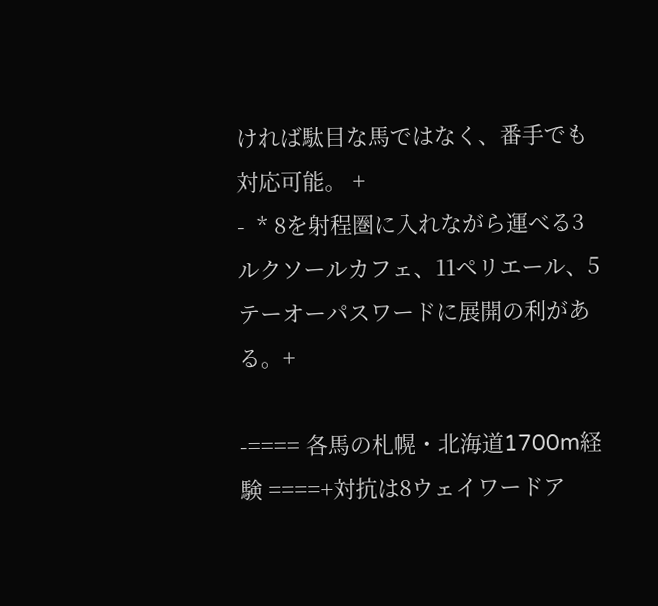ければ駄目な馬ではなく、番手でも対応可能。 +
-  * 8を射程圏に入れながら運べる3ルクソールカフェ、11ペリエール、5テーオーパスワードに展開の利がある。+

-==== 各馬の札幌・北海道1700m経験 ====+対抗は8ウェイワードア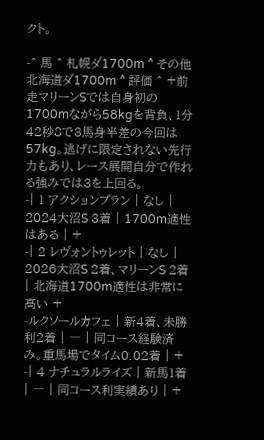クト。

-^ 馬 ^ 札幌ダ1700m ^ その他北海道ダ1700m ^ 評価 ^ +前走マリーンSでは自身初の1700mながら58kgを背負、1分42秒8で3馬身半差の今回は57kg。逃げに限定されない先行力もあり、レース展開自分で作れる強みでは3を上回る。
-| 1 アクションプラン | なし | 2024大沼S 3着 | 1700m適性はある | +
-| 2 レヴォントゥレット | なし | 2026大沼S 2着、マリーンS 2着 | 北海道1700m適性は非常に高い +
-ルクソールカフェ | 新4着、未勝利2着 | ― | 同コース経験済み。重馬場でタイム0.02着 | +
-| 4 ナチュラルライズ | 新馬1着 | ― | 同コース利実績あり | +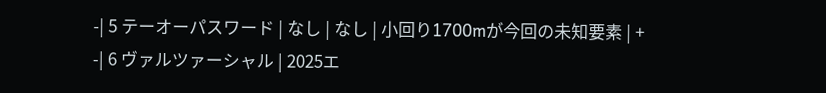-| 5 テーオーパスワード | なし | なし | 小回り1700mが今回の未知要素 | +
-| 6 ヴァルツァーシャル | 2025エ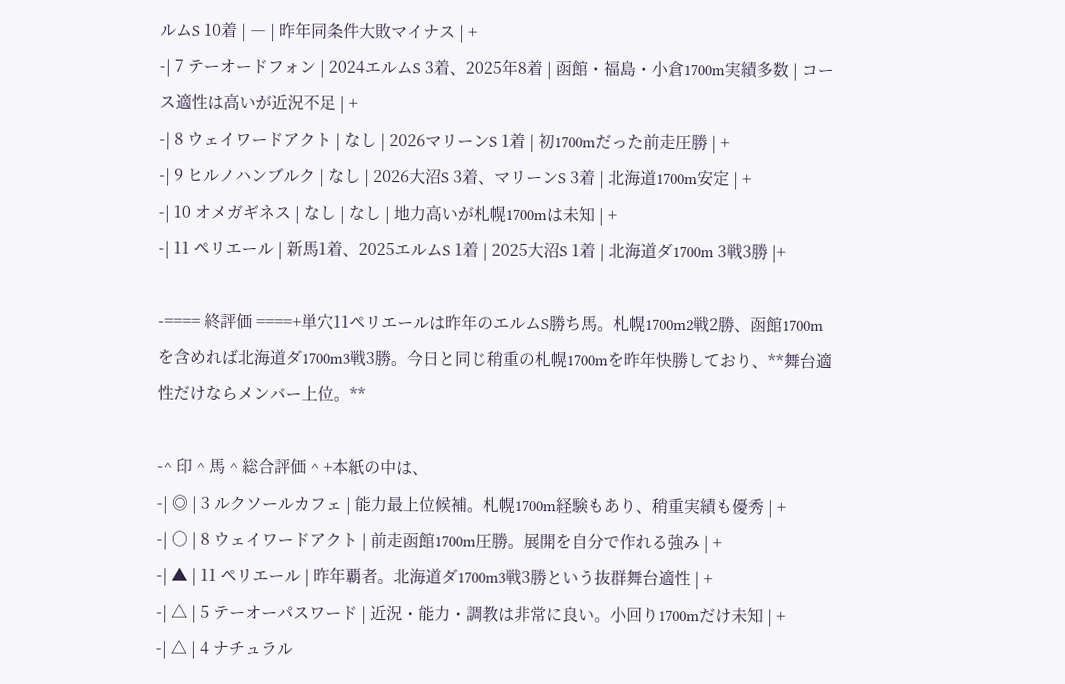ルムS 10着 | ― | 昨年同条件大敗マイナス | +
-| 7 テーオードフォン | 2024エルムS 3着、2025年8着 | 函館・福島・小倉1700m実績多数 | コース適性は高いが近況不足 | +
-| 8 ウェイワードアクト | なし | 2026マリーンS 1着 | 初1700mだった前走圧勝 | +
-| 9 ヒルノハンブルク | なし | 2026大沼S 3着、マリーンS 3着 | 北海道1700m安定 | +
-| 10 オメガギネス | なし | なし | 地力高いが札幌1700mは未知 | +
-| 11 ペリエール | 新馬1着、2025エルムS 1着 | 2025大沼S 1着 | 北海道ダ1700m 3戦3勝 |+

-==== 終評価 ====+単穴11ペリエールは昨年のエルムS勝ち馬。札幌1700m2戦2勝、函館1700mを含めれば北海道ダ1700m3戦3勝。今日と同じ稍重の札幌1700mを昨年快勝しており、**舞台適性だけならメンバー上位。**

-^ 印 ^ 馬 ^ 総合評価 ^ +本紙の中は、
-| ◎ | 3 ルクソールカフェ | 能力最上位候補。札幌1700m経験もあり、稍重実績も優秀 | +
-| ○ | 8 ウェイワードアクト | 前走函館1700m圧勝。展開を自分で作れる強み | +
-| ▲ | 11 ペリエール | 昨年覇者。北海道ダ1700m3戦3勝という抜群舞台適性 | +
-| △ | 5 テーオーパスワード | 近況・能力・調教は非常に良い。小回り1700mだけ未知 | +
-| △ | 4 ナチュラル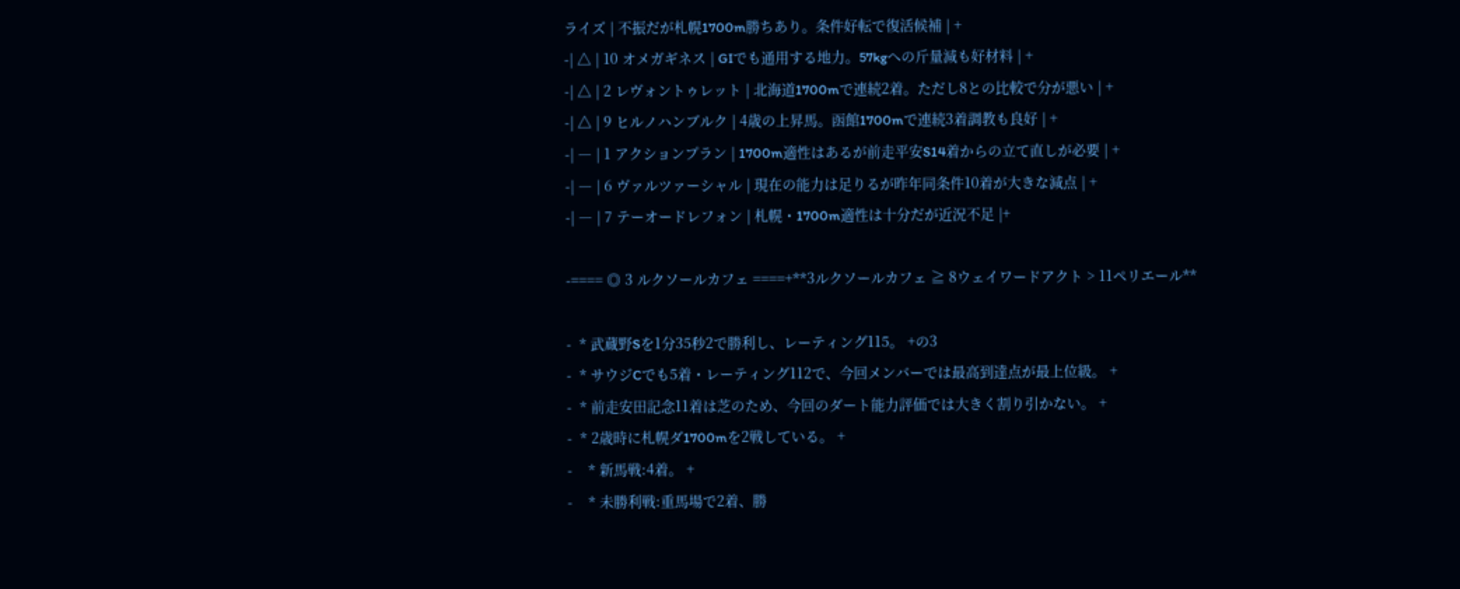ライズ | 不振だが札幌1700m勝ちあり。条件好転で復活候補 | +
-| △ | 10 オメガギネス | GIでも通用する地力。57kgへの斤量減も好材料 | +
-| △ | 2 レヴォントゥレット | 北海道1700mで連続2着。ただし8との比較で分が悪い | +
-| △ | 9 ヒルノハンブルク | 4歳の上昇馬。函館1700mで連続3着調教も良好 | +
-| ― | 1 アクションプラン | 1700m適性はあるが前走平安S14着からの立て直しが必要 | +
-| ― | 6 ヴァルツァーシャル | 現在の能力は足りるが昨年同条件10着が大きな減点 | +
-| ― | 7 テーオードレフォン | 札幌・1700m適性は十分だが近況不足 |+

-==== ◎ 3 ルクソールカフェ ====+**3ルクソールカフェ ≧ 8ウェイワードアクト > 11ペリエール**

-  * 武蔵野Sを1分35秒2で勝利し、レーティング115。 +の3
-  * サウジCでも5着・レーティング112で、今回メンバーでは最高到達点が最上位級。 +
-  * 前走安田記念11着は芝のため、今回のダート能力評価では大きく割り引かない。 +
-  * 2歳時に札幌ダ1700mを2戦している。 +
-    * 新馬戦:4着。 +
-    * 未勝利戦:重馬場で2着、勝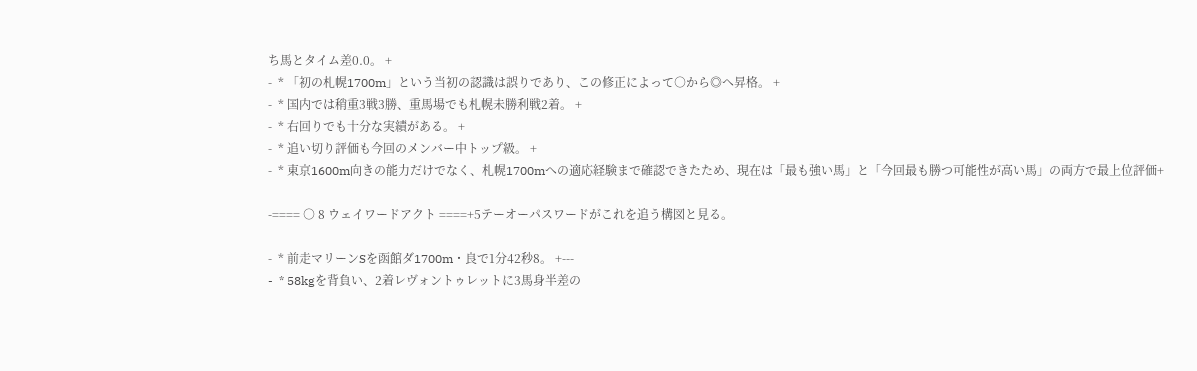ち馬とタイム差0.0。 +
-  * 「初の札幌1700m」という当初の認識は誤りであり、この修正によって○から◎へ昇格。 +
-  * 国内では稍重3戦3勝、重馬場でも札幌未勝利戦2着。 +
-  * 右回りでも十分な実績がある。 +
-  * 追い切り評価も今回のメンバー中トップ級。 +
-  * 東京1600m向きの能力だけでなく、札幌1700mへの適応経験まで確認できたため、現在は「最も強い馬」と「今回最も勝つ可能性が高い馬」の両方で最上位評価+

-==== ○ 8 ウェイワードアクト ====+5テーオーパスワードがこれを追う構図と見る。

-  * 前走マリーンSを函館ダ1700m・良で1分42秒8。 +---
-  * 58kgを背負い、2着レヴォントゥレットに3馬身半差の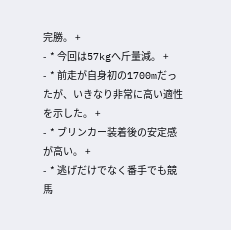完勝。 +
-  * 今回は57kgへ斤量減。 +
-  * 前走が自身初の1700mだったが、いきなり非常に高い適性を示した。 +
-  * ブリンカー装着後の安定感が高い。 +
-  * 逃げだけでなく番手でも競馬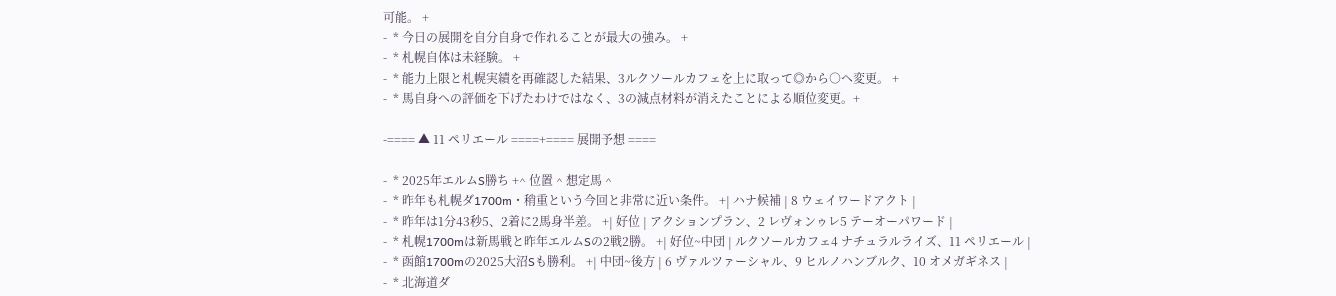可能。 +
-  * 今日の展開を自分自身で作れることが最大の強み。 +
-  * 札幌自体は未経験。 +
-  * 能力上限と札幌実績を再確認した結果、3ルクソールカフェを上に取って◎から○へ変更。 +
-  * 馬自身への評価を下げたわけではなく、3の減点材料が消えたことによる順位変更。+

-==== ▲ 11 ペリエール ====+==== 展開予想 ====

-  * 2025年エルムS勝ち +^ 位置 ^ 想定馬 ^
-  * 昨年も札幌ダ1700m・稍重という今回と非常に近い条件。 +| ハナ候補 | 8 ウェイワードアクト |
-  * 昨年は1分43秒5、2着に2馬身半差。 +| 好位 | アクションプラン、2 レヴォンゥレ5 テーオーパワード |
-  * 札幌1700mは新馬戦と昨年エルムSの2戦2勝。 +| 好位~中団 | ルクソールカフェ4 ナチュラルライズ、11 ペリエール |
-  * 函館1700mの2025大沼Sも勝利。 +| 中団~後方 | 6 ヴァルツァーシャル、9 ヒルノハンブルク、10 オメガギネス |
-  * 北海道ダ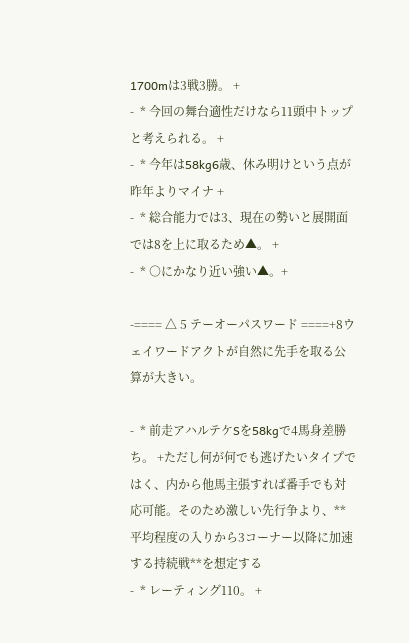1700mは3戦3勝。 +
-  * 今回の舞台適性だけなら11頭中トップと考えられる。 +
-  * 今年は58kg6歳、休み明けという点が昨年よりマイナ +
-  * 総合能力では3、現在の勢いと展開面では8を上に取るため▲。 +
-  * ○にかなり近い強い▲。+

-==== △ 5 テーオーパスワード ====+8ウェイワードアクトが自然に先手を取る公算が大きい。

-  * 前走アハルテケSを58kgで4馬身差勝ち。 +ただし何が何でも逃げたいタイプではく、内から他馬主張すれば番手でも対応可能。そのため激しい先行争より、**平均程度の入りから3コーナー以降に加速する持続戦**を想定する
-  * レーティング110。 +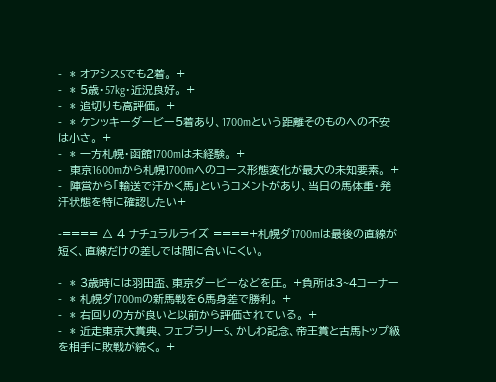-  * オアシスSでも2着。 +
-  * 5歳・57kg・近況良好。 +
-  * 追切りも高評価。 +
-  * ケンッキーダービー5着あり、1700mという距離そのものへの不安は小さ。 +
-  * 一方札幌・函館1700mは未経験。 +
-  東京1600mから札幌1700mへのコース形態変化が最大の未知要素。 +
-  陣営から「輸送で汗かく馬」というコメントがあり、当日の馬体重・発汗状態を特に確認したい+

-==== △ 4 ナチュラルライズ ====+札幌ダ1700mは最後の直線が短く、直線だけの差しでは間に合いにくい。

-  * 3歳時には羽田盃、東京ダービーなどを圧。 +負所は3~4コーナー
-  * 札幌ダ1700mの新馬戦を6馬身差で勝利。 +
-  * 右回りの方が良いと以前から評価されている。 +
-  * 近走東京大賞典、フェブラリーS、かしわ記念、帝王賞と古馬トップ級を相手に敗戦が続く。 +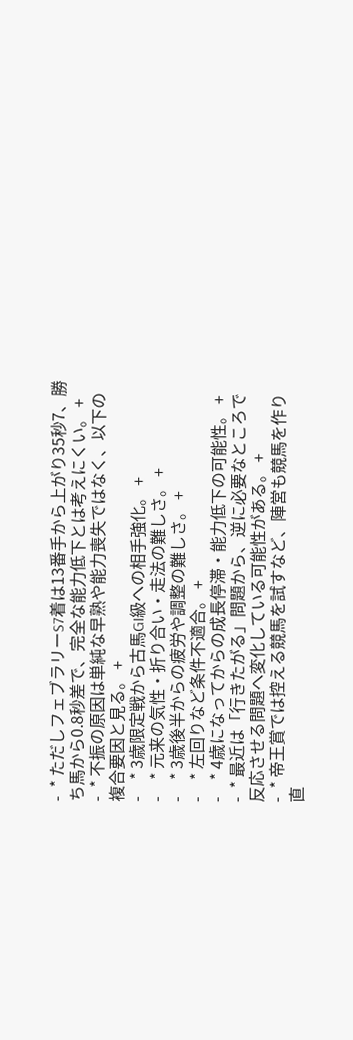-  * ただしフェブラリーS7着は13番手から上がり35秒7、勝ち馬から0.8秒差で、完全な能力低下とは考えにくい。 +
-  * 不振の原因は単純な早熟や能力喪失ではなく、以下の複合要因と見る。 +
-    * 3歳限定戦から古馬GI級への相手強化。 +
-    * 元来の気性・折り合い・走法の難しさ。 +
-    * 3歳後半からの疲労や調整の難しさ。 +
-    * 左回りなど条件不適合。 +
-    * 4歳になってからの成長停滞・能力低下の可能性。 +
-  * 最近は「行きたがる」問題から、逆に必要なところで反応させる問題へ変化している可能性がある。 +
-  * 帝王賞では控える競馬を試すなど、陣営も競馬を作り直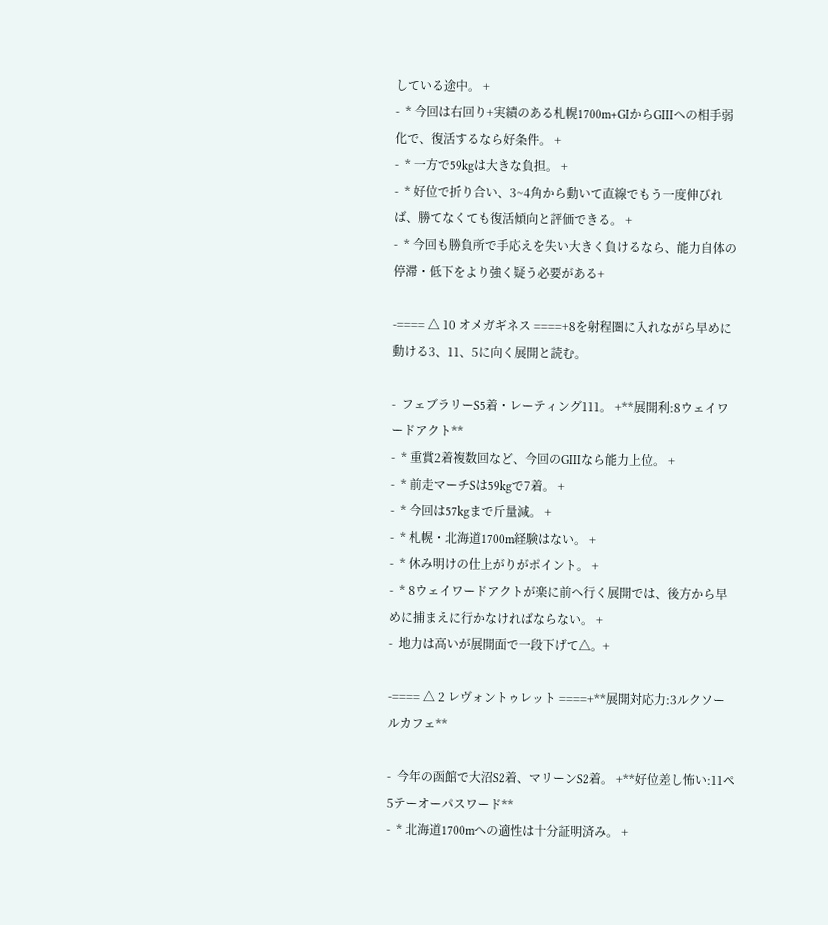している途中。 +
-  * 今回は右回り+実績のある札幌1700m+GIからGIIIへの相手弱化で、復活するなら好条件。 +
-  * 一方で59kgは大きな負担。 +
-  * 好位で折り合い、3~4角から動いて直線でもう一度伸びれば、勝てなくても復活傾向と評価できる。 +
-  * 今回も勝負所で手応えを失い大きく負けるなら、能力自体の停滞・低下をより強く疑う必要がある+

-==== △ 10 オメガギネス ====+8を射程圏に入れながら早めに動ける3、11、5に向く展開と読む。

-  フェブラリーS5着・レーティング111。 +**展開利:8ウェイワードアクト**
-  * 重賞2着複数回など、今回のGIIIなら能力上位。 +
-  * 前走マーチSは59kgで7着。 +
-  * 今回は57kgまで斤量減。 +
-  * 札幌・北海道1700m経験はない。 +
-  * 休み明けの仕上がりがポイント。 +
-  * 8ウェイワードアクトが楽に前へ行く展開では、後方から早めに捕まえに行かなければならない。 +
-  地力は高いが展開面で一段下げて△。+

-==== △ 2 レヴォントゥレット ====+**展開対応力:3ルクソールカフェ**

-  今年の函館で大沼S2着、マリーンS2着。 +**好位差し怖い:11ペ5テーオーパスワード**
-  * 北海道1700mへの適性は十分証明済み。 +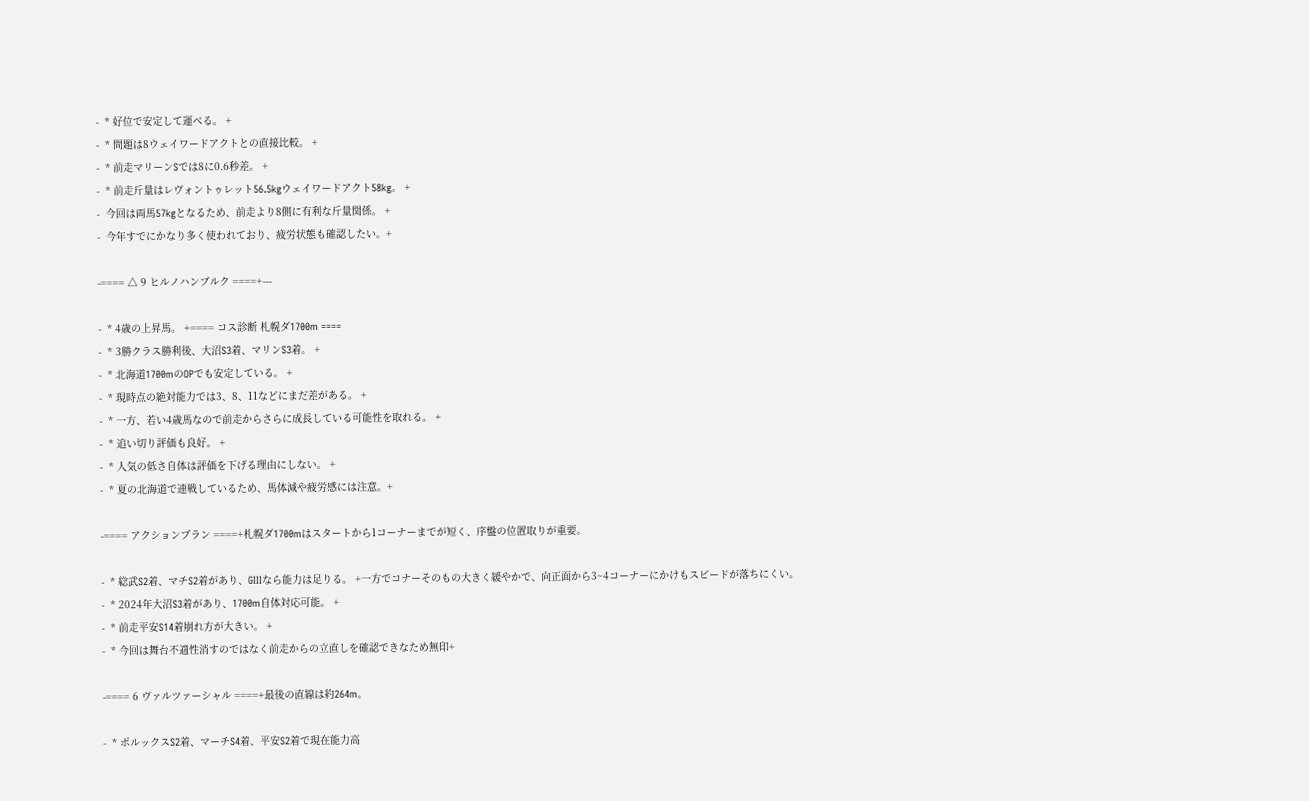-  * 好位で安定して運べる。 +
-  * 問題は8ウェイワードアクトとの直接比較。 +
-  * 前走マリーンSでは8に0.6秒差。 +
-  * 前走斤量はレヴォントゥレット56.5kgウェイワードアクト58kg。 +
-  今回は両馬57kgとなるため、前走より8側に有利な斤量関係。 +
-  今年すでにかなり多く使われており、疲労状態も確認したい。+

-==== △ 9 ヒルノハンブルク ====+---

-  * 4歳の上昇馬。 +==== コス診断 札幌ダ1700m ====
-  * 3勝クラス勝利後、大沼S3着、マリンS3着。 +
-  * 北海道1700mのOPでも安定している。 +
-  * 現時点の絶対能力では3、8、11などにまだ差がある。 +
-  * 一方、若い4歳馬なので前走からさらに成長している可能性を取れる。 +
-  * 追い切り評価も良好。 +
-  * 人気の低さ自体は評価を下げる理由にしない。 +
-  * 夏の北海道で連戦しているため、馬体減や疲労感には注意。+

-==== アクションプラン ====+札幌ダ1700mはスタートから1コーナーまでが短く、序盤の位置取りが重要。

-  * 総武S2着、マチS2着があり、GIIIなら能力は足りる。 +一方でコナーそのもの大きく緩やかで、向正面から3~4コーナーにかけもスピードが落ちにくい。
-  * 2024年大沼S3着があり、1700m自体対応可能。 +
-  * 前走平安S14着崩れ方が大きい。 +
-  * 今回は舞台不適性消すのではなく前走からの立直しを確認できなため無印+

-==== 6 ヴァルツァーシャル ====+最後の直線は約264m。

-  * ポルックスS2着、マーチS4着、平安S2着で現在能力高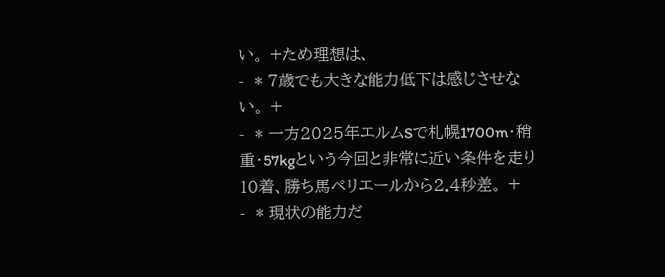い。 +ため理想は、
-  * 7歳でも大きな能力低下は感じさせない。 +
-  * 一方2025年エルムSで札幌1700m・稍重・57kgという今回と非常に近い条件を走り10着、勝ち馬ペリエールから2.4秒差。 +
-  * 現状の能力だ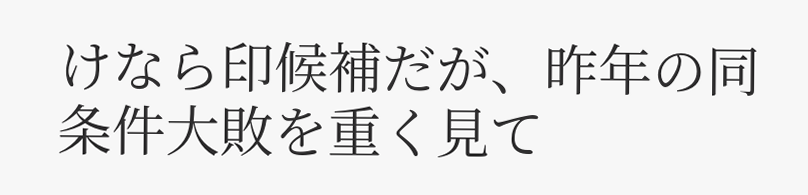けなら印候補だが、昨年の同条件大敗を重く見て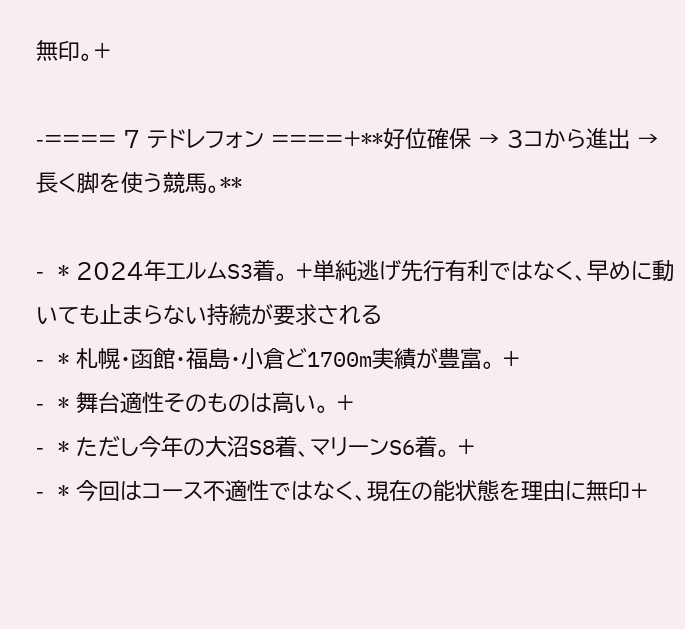無印。+

-==== 7 テドレフォン ====+**好位確保 → 3コから進出 → 長く脚を使う競馬。**

-  * 2024年エルムS3着。 +単純逃げ先行有利ではなく、早めに動いても止まらない持続が要求される
-  * 札幌・函館・福島・小倉ど1700m実績が豊富。 +
-  * 舞台適性そのものは高い。 +
-  * ただし今年の大沼S8着、マリーンS6着。 +
-  * 今回はコース不適性ではなく、現在の能状態を理由に無印+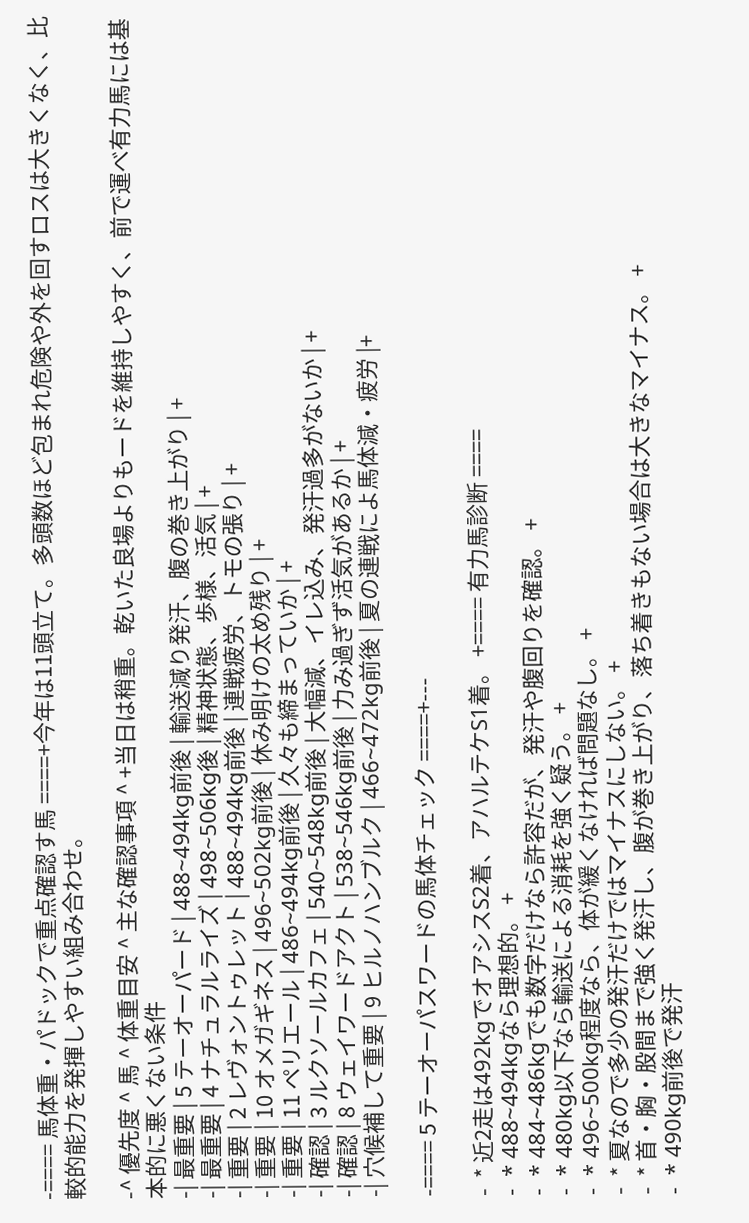-==== 馬体重・パドックで重点確認す馬 ====+今年は11頭立て。多頭数ほど包まれ危険や外を回すロスは大きくなく、比較的能力を発揮しやすい組み合わせ。

-^ 優先度 ^ 馬 ^ 体重目安 ^ 主な確認事項 ^ +当日は稍重。乾いた良場よりもードを維持しやすく、前で運べ有力馬には基本的に悪くない条件
-| 最重要 | 5 テーオーパード | 488~494kg前後 | 輸送減り発汗、腹の巻き上がり | +
-| 最重要 | 4 ナチュラルライズ | 498~506kg後 | 精神状態、歩様、活気 | +
-| 重要 | 2 レヴォントゥレット | 488~494kg前後 | 連戦疲労、トモの張り | +
-| 重要 | 10 オメガギネス | 496~502kg前後 | 休み明けの太め残り | +
-| 重要 | 11 ペリエール | 486~494kg前後 | 久々も締まっていか | +
-| 確認 | 3 ルクソールカフェ | 540~548kg前後 | 大幅減、イレ込み、発汗過多がないか | +
-| 確認 | 8 ウェイワードアクト | 538~546kg前後 | 力み過ぎず活気があるか | +
-| 穴候補して重要 | 9 ヒルノハンブルク | 466~472kg前後 | 夏の連戦によ馬体減・疲労 |+

-==== 5 テーオーパスワードの馬体チェック ====+---

-  * 近2走は492kgでオアシスS2着、アハルテケS1着。 +==== 有力馬診断 ====
-  * 488~494kgなら理想的。 +
-  * 484~486kgでも数字だけなら許容だが、発汗や腹回りを確認。 +
-  * 480kg以下なら輸送による消耗を強く疑う。 +
-  * 496~500kg程度なら、体が緩くなければ問題なし。 +
-  * 夏なので多少の発汗だけではマイナスにしない。 +
-  * 首・胸・股間まで強く発汗し、腹が巻き上がり、落ち着きもない場合は大きなマイナス。 +
-  * 490kg前後で発汗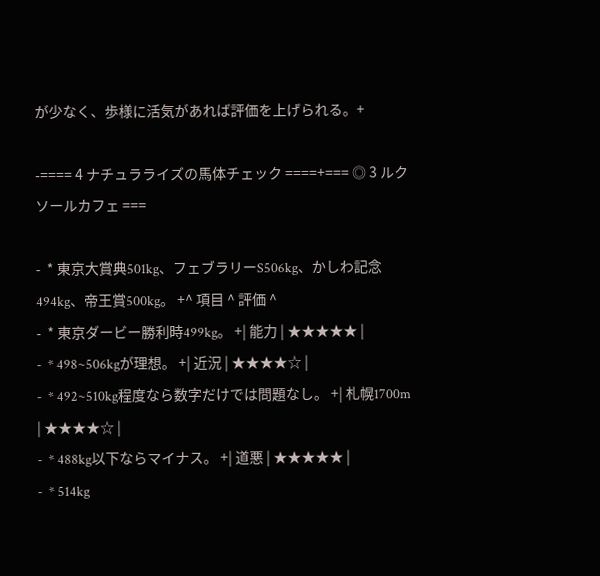が少なく、歩様に活気があれば評価を上げられる。+

-==== 4 ナチュラライズの馬体チェック ====+=== ◎ 3 ルクソールカフェ ===

-  * 東京大賞典501kg、フェブラリーS506kg、かしわ記念494kg、帝王賞500kg。 +^ 項目 ^ 評価 ^
-  * 東京ダービー勝利時499kg。 +| 能力 | ★★★★★ |
-  * 498~506kgが理想。 +| 近況 | ★★★★☆ |
-  * 492~510kg程度なら数字だけでは問題なし。 +| 札幌1700m | ★★★★☆ |
-  * 488kg以下ならマイナス。 +| 道悪 | ★★★★★ |
-  * 514kg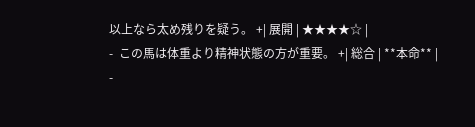以上なら太め残りを疑う。 +| 展開 | ★★★★☆ |
-  この馬は体重より精神状態の方が重要。 +| 総合 | **本命** |
-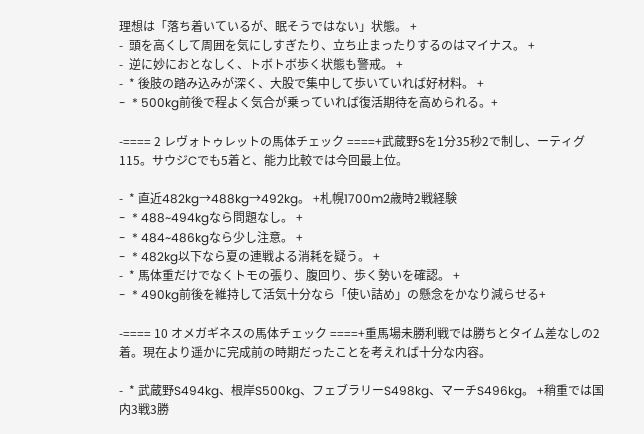理想は「落ち着いているが、眠そうではない」状態。 +
-  頭を高くして周囲を気にしすぎたり、立ち止まったりするのはマイナス。 +
-  逆に妙におとなしく、トボトボ歩く状態も警戒。 +
-  * 後肢の踏み込みが深く、大股で集中して歩いていれば好材料。 +
-  * 500kg前後で程よく気合が乗っていれば復活期待を高められる。+

-==== 2 レヴォトゥレットの馬体チェック ====+武蔵野Sを1分35秒2で制し、ーティグ115。サウジCでも5着と、能力比較では今回最上位。

-  * 直近482kg→488kg→492kg。 +札幌1700m2歳時2戦経験
-  * 488~494kgなら問題なし。 +
-  * 484~486kgなら少し注意。 +
-  * 482kg以下なら夏の連戦よる消耗を疑う。 +
-  * 馬体重だけでなくトモの張り、腹回り、歩く勢いを確認。 +
-  * 490kg前後を維持して活気十分なら「使い詰め」の懸念をかなり減らせる+

-==== 10 オメガギネスの馬体チェック ====+重馬場未勝利戦では勝ちとタイム差なしの2着。現在より遥かに完成前の時期だったことを考えれば十分な内容。

-  * 武蔵野S494kg、根岸S500kg、フェブラリーS498kg、マーチS496kg。 +稍重では国内3戦3勝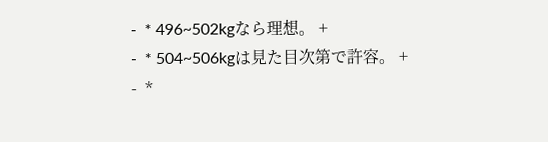-  * 496~502kgなら理想。 +
-  * 504~506kgは見た目次第で許容。 +
-  *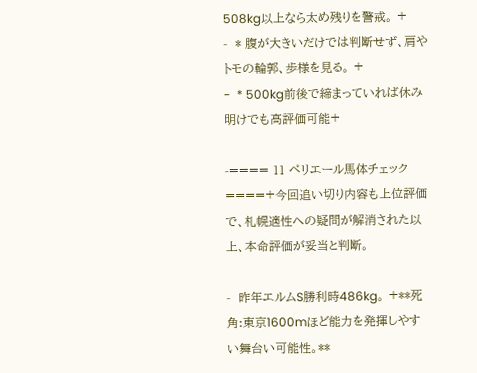508kg以上なら太め残りを警戒。 +
-  * 腹が大きいだけでは判断せず、肩やトモの輪郭、歩様を見る。 +
-  * 500kg前後で締まっていれば休み明けでも高評価可能+

-==== 11 ペリエール馬体チェック ====+今回追い切り内容も上位評価で、札幌適性への疑問が解消された以上、本命評価が妥当と判断。

-  昨年エルムS勝利時486kg。 +**死角:東京1600mほど能力を発揮しやすい舞台い可能性。**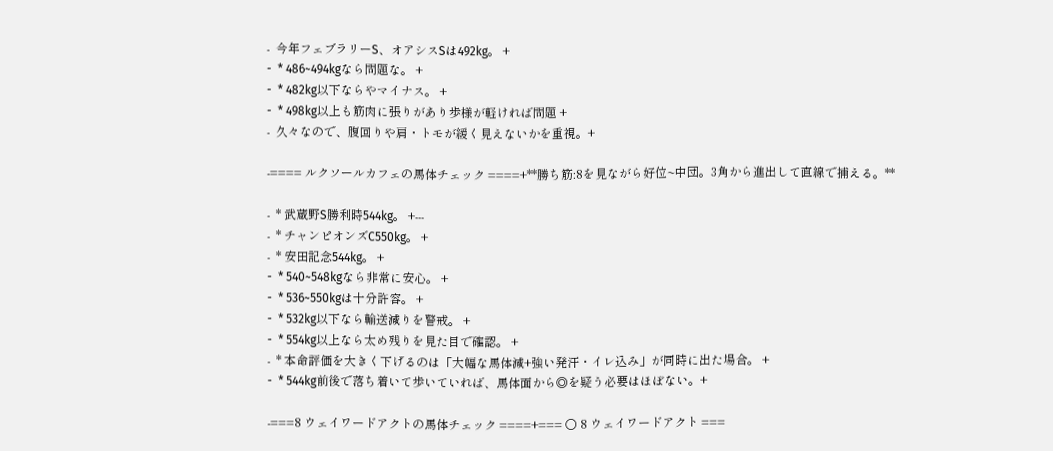-  今年フェブラリーS、オアシスSは492kg。 +
-  * 486~494kgなら問題な。 +
-  * 482kg以下ならやマイナス。 +
-  * 498kg以上も筋肉に張りがあり歩様が軽ければ問題 +
-  久々なので、腹回りや肩・トモが緩く見えないかを重視。+

-==== ルクソールカフェの馬体チェック ====+**勝ち筋:8を見ながら好位~中団。3角から進出して直線で捕える。**

-  * 武蔵野S勝利時544kg。 +---
-  * チャンピオンズC550kg。 +
-  * 安田記念544kg。 +
-  * 540~548kgなら非常に安心。 +
-  * 536~550kgは十分許容。 +
-  * 532kg以下なら輸送減りを警戒。 +
-  * 554kg以上なら太め残りを見た目で確認。 +
-  * 本命評価を大きく下げるのは「大幅な馬体減+強い発汗・イレ込み」が同時に出た場合。 +
-  * 544kg前後で落ち着いて歩いていれば、馬体面から◎を疑う必要はほぼない。+

-===8 ウェイワードアクトの馬体チェック ====+=== ○ 8 ウェイワードアクト ===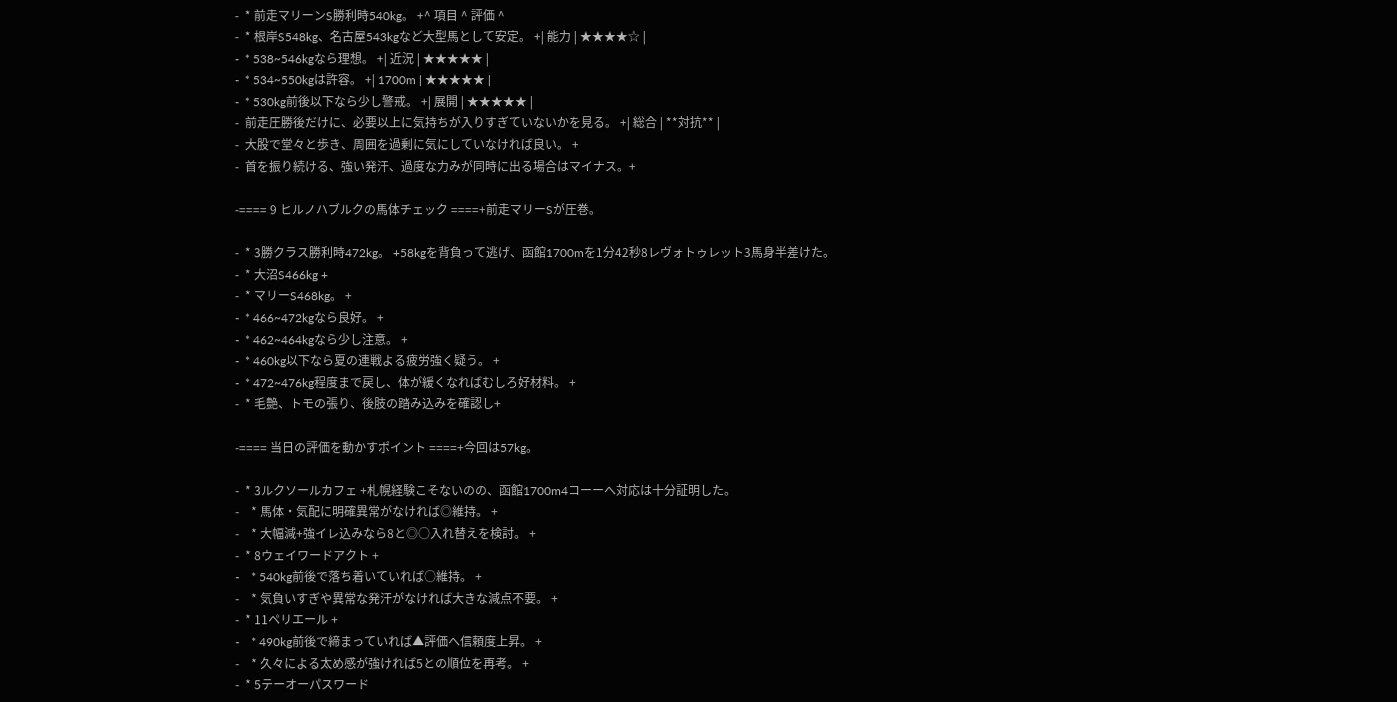-  * 前走マリーンS勝利時540kg。 +^ 項目 ^ 評価 ^
-  * 根岸S548kg、名古屋543kgなど大型馬として安定。 +| 能力 | ★★★★☆ |
-  * 538~546kgなら理想。 +| 近況 | ★★★★★ |
-  * 534~550kgは許容。 +| 1700m | ★★★★★ |
-  * 530kg前後以下なら少し警戒。 +| 展開 | ★★★★★ |
-  前走圧勝後だけに、必要以上に気持ちが入りすぎていないかを見る。 +| 総合 | **対抗** |
-  大股で堂々と歩き、周囲を過剰に気にしていなければ良い。 +
-  首を振り続ける、強い発汗、過度な力みが同時に出る場合はマイナス。+

-==== 9 ヒルノハブルクの馬体チェック ====+前走マリーSが圧巻。

-  * 3勝クラス勝利時472kg。 +58kgを背負って逃げ、函館1700mを1分42秒8レヴォトゥレット3馬身半差けた。
-  * 大沼S466kg +
-  * マリーS468kg。 +
-  * 466~472kgなら良好。 +
-  * 462~464kgなら少し注意。 +
-  * 460kg以下なら夏の連戦よる疲労強く疑う。 +
-  * 472~476kg程度まで戻し、体が緩くなればむしろ好材料。 +
-  * 毛艶、トモの張り、後肢の踏み込みを確認し+

-==== 当日の評価を動かすポイント ====+今回は57kg。

-  * 3ルクソールカフェ +札幌経験こそないのの、函館1700m4コーーへ対応は十分証明した。
-    * 馬体・気配に明確異常がなければ◎維持。 +
-    * 大幅減+強イレ込みなら8と◎○入れ替えを検討。 +
-  * 8ウェイワードアクト +
-    * 540kg前後で落ち着いていれば○維持。 +
-    * 気負いすぎや異常な発汗がなければ大きな減点不要。 +
-  * 11ペリエール +
-    * 490kg前後で締まっていれば▲評価へ信頼度上昇。 +
-    * 久々による太め感が強ければ5との順位を再考。 +
-  * 5テーオーパスワード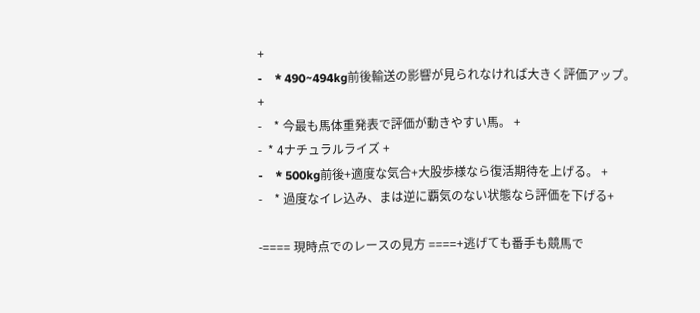+
-    * 490~494kg前後輸送の影響が見られなければ大きく評価アップ。 +
-    * 今最も馬体重発表で評価が動きやすい馬。 +
-  * 4ナチュラルライズ +
-    * 500kg前後+適度な気合+大股歩様なら復活期待を上げる。 +
-    * 過度なイレ込み、まは逆に覇気のない状態なら評価を下げる+

-==== 現時点でのレースの見方 ====+逃げても番手も競馬で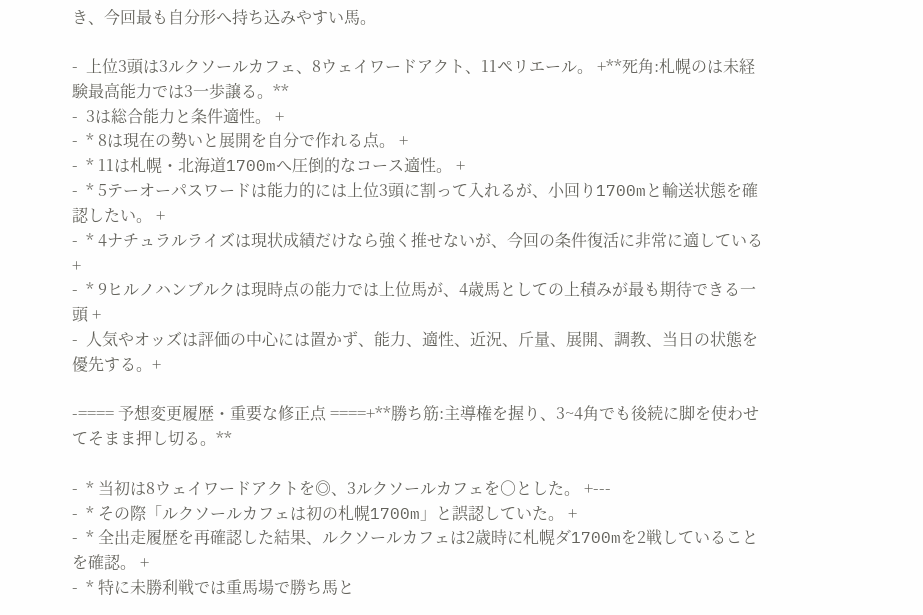き、今回最も自分形へ持ち込みやすい馬。

-  上位3頭は3ルクソールカフェ、8ウェイワードアクト、11ペリエール。 +**死角:札幌のは未経験最高能力では3一歩譲る。**
-  3は総合能力と条件適性。 +
-  * 8は現在の勢いと展開を自分で作れる点。 +
-  * 11は札幌・北海道1700mへ圧倒的なコース適性。 +
-  * 5テーオーパスワードは能力的には上位3頭に割って入れるが、小回り1700mと輸送状態を確認したい。 +
-  * 4ナチュラルライズは現状成績だけなら強く推せないが、今回の条件復活に非常に適している +
-  * 9ヒルノハンブルクは現時点の能力では上位馬が、4歳馬としての上積みが最も期待できる一頭 +
-  人気やオッズは評価の中心には置かず、能力、適性、近況、斤量、展開、調教、当日の状態を優先する。+

-==== 予想変更履歴・重要な修正点 ====+**勝ち筋:主導権を握り、3~4角でも後続に脚を使わせてそまま押し切る。**

-  * 当初は8ウェイワードアクトを◎、3ルクソールカフェを○とした。 +---
-  * その際「ルクソールカフェは初の札幌1700m」と誤認していた。 +
-  * 全出走履歴を再確認した結果、ルクソールカフェは2歳時に札幌ダ1700mを2戦していることを確認。 +
-  * 特に未勝利戦では重馬場で勝ち馬と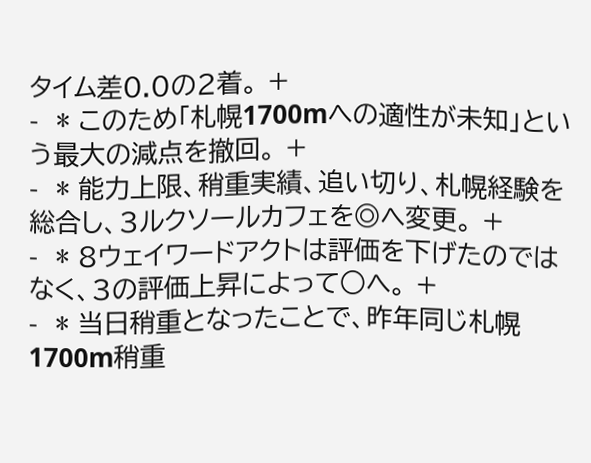タイム差0.0の2着。 +
-  * このため「札幌1700mへの適性が未知」という最大の減点を撤回。 +
-  * 能力上限、稍重実績、追い切り、札幌経験を総合し、3ルクソールカフェを◎へ変更。 +
-  * 8ウェイワードアクトは評価を下げたのではなく、3の評価上昇によって○へ。 +
-  * 当日稍重となったことで、昨年同じ札幌1700m稍重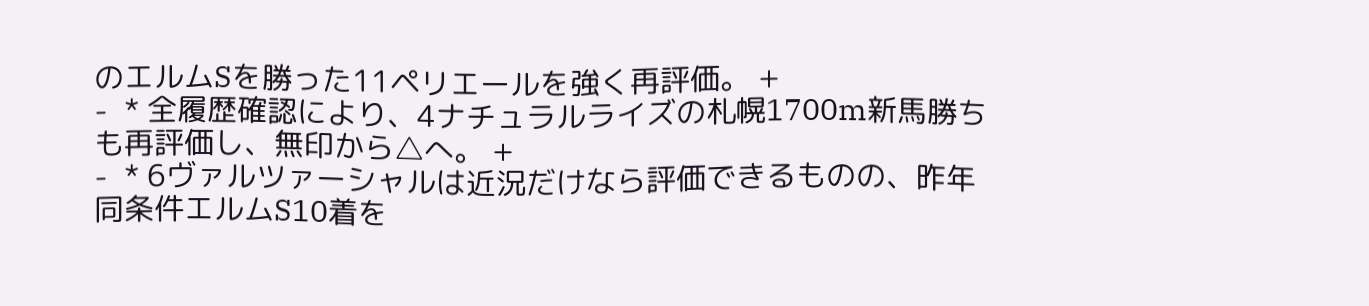のエルムSを勝った11ペリエールを強く再評価。 +
-  * 全履歴確認により、4ナチュラルライズの札幌1700m新馬勝ちも再評価し、無印から△へ。 +
-  * 6ヴァルツァーシャルは近況だけなら評価できるものの、昨年同条件エルムS10着を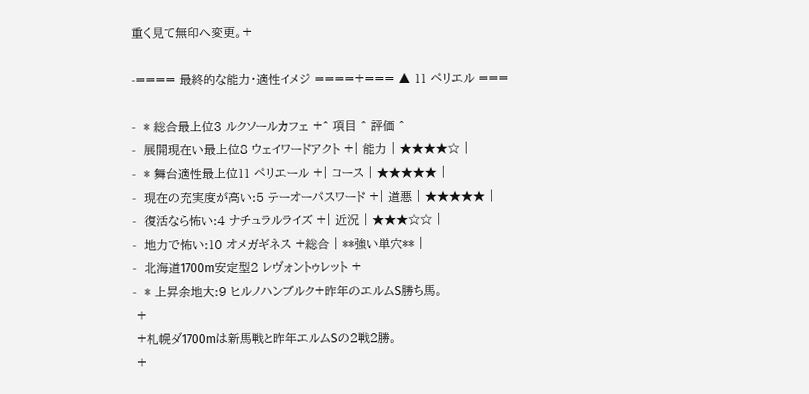重く見て無印へ変更。+

-==== 最終的な能力・適性イメジ ====+=== ▲ 11 ペリエル ===

-  * 総合最上位3 ルクソールカフェ +^ 項目 ^ 評価 ^
-  展開現在い最上位8 ウェイワードアクト +| 能力 | ★★★★☆ |
-  * 舞台適性最上位11 ペリエール +| コース | ★★★★★ |
-  現在の充実度が高い:5 テーオーパスワード +| 道悪 | ★★★★★ |
-  復活なら怖い:4 ナチュラルライズ +| 近況 | ★★★☆☆ |
-  地力で怖い:10 オメガギネス +総合 | **強い単穴** |
-  北海道1700m安定型2 レヴォントゥレット +
-  * 上昇余地大:9 ヒルノハンブルク+昨年のエルムS勝ち馬。
 +
 +札幌ダ1700mは新馬戦と昨年エルムSの2戦2勝。
 +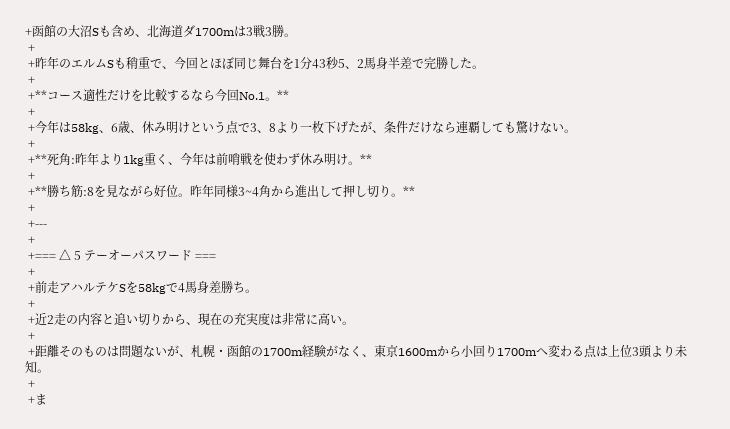+函館の大沼Sも含め、北海道ダ1700mは3戦3勝。
 +
 +昨年のエルムSも稍重で、今回とほぼ同じ舞台を1分43秒5、2馬身半差で完勝した。
 +
 +**コース適性だけを比較するなら今回No.1。**
 +
 +今年は58kg、6歳、休み明けという点で3、8より一枚下げたが、条件だけなら連覇しても驚けない。
 +
 +**死角:昨年より1kg重く、今年は前哨戦を使わず休み明け。**
 +
 +**勝ち筋:8を見ながら好位。昨年同様3~4角から進出して押し切り。**
 +
 +---
 +
 +=== △ 5 テーオーパスワード ===
 +
 +前走アハルテケSを58kgで4馬身差勝ち。
 +
 +近2走の内容と追い切りから、現在の充実度は非常に高い。
 +
 +距離そのものは問題ないが、札幌・函館の1700m経験がなく、東京1600mから小回り1700mへ変わる点は上位3頭より未知。
 +
 +ま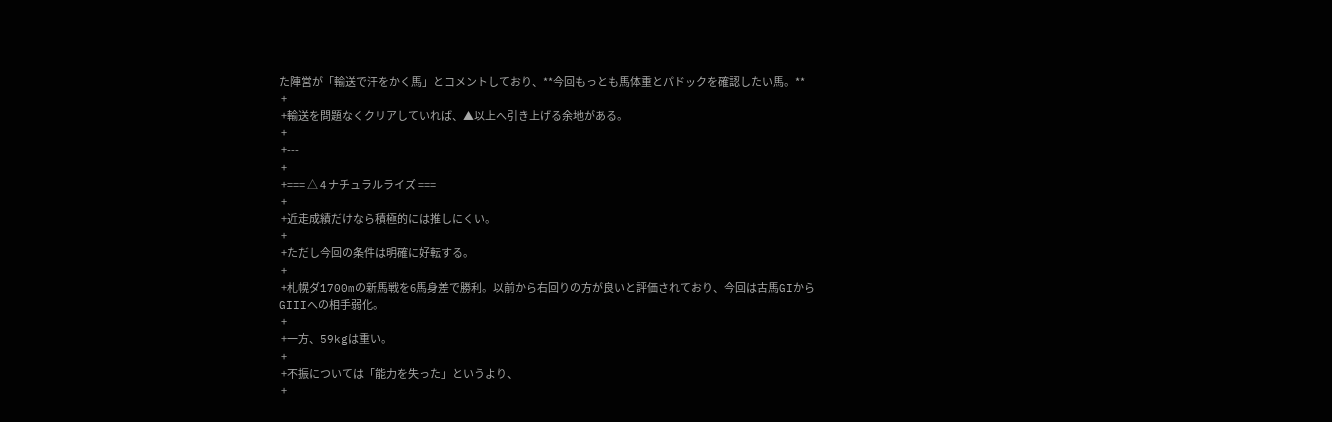た陣営が「輸送で汗をかく馬」とコメントしており、**今回もっとも馬体重とパドックを確認したい馬。**
 +
 +輸送を問題なくクリアしていれば、▲以上へ引き上げる余地がある。
 +
 +---
 +
 +=== △ 4 ナチュラルライズ ===
 +
 +近走成績だけなら積極的には推しにくい。
 +
 +ただし今回の条件は明確に好転する。
 +
 +札幌ダ1700mの新馬戦を6馬身差で勝利。以前から右回りの方が良いと評価されており、今回は古馬GIからGIIIへの相手弱化。
 +
 +一方、59kgは重い。
 +
 +不振については「能力を失った」というより、
 +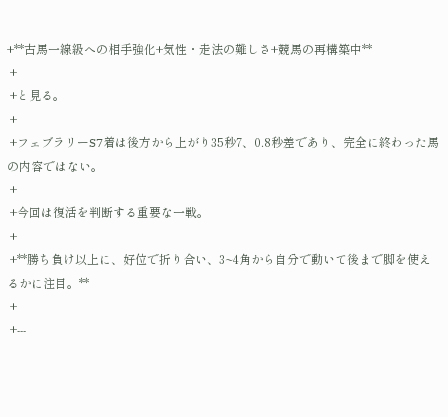+**古馬一線級への相手強化+気性・走法の難しさ+競馬の再構築中**
 +
 +と見る。
 +
 +フェブラリーS7着は後方から上がり35秒7、0.8秒差であり、完全に終わった馬の内容ではない。
 +
 +今回は復活を判断する重要な一戦。
 +
 +**勝ち負け以上に、好位で折り合い、3~4角から自分で動いて後まで脚を使えるかに注目。**
 +
 +---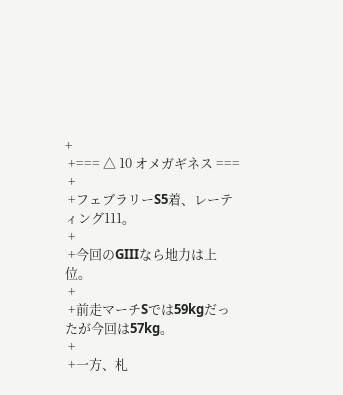+
 +=== △ 10 オメガギネス ===
 +
 +フェブラリーS5着、レーティング111。
 +
 +今回のGIIIなら地力は上位。
 +
 +前走マーチSでは59kgだったが今回は57kg。
 +
 +一方、札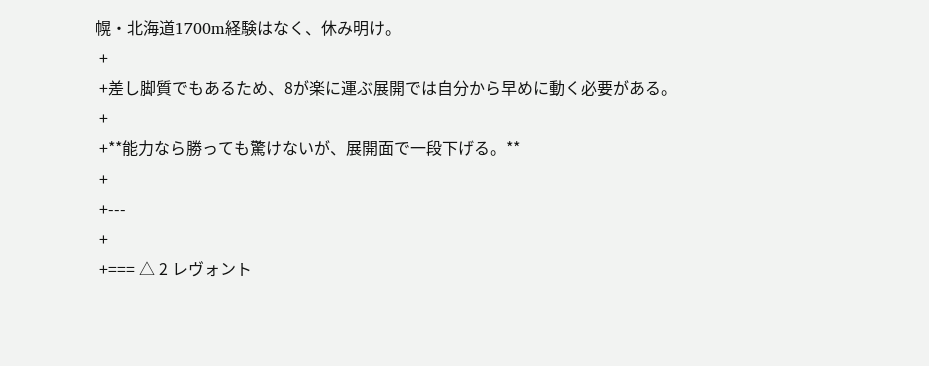幌・北海道1700m経験はなく、休み明け。
 +
 +差し脚質でもあるため、8が楽に運ぶ展開では自分から早めに動く必要がある。
 +
 +**能力なら勝っても驚けないが、展開面で一段下げる。**
 +
 +---
 +
 +=== △ 2 レヴォント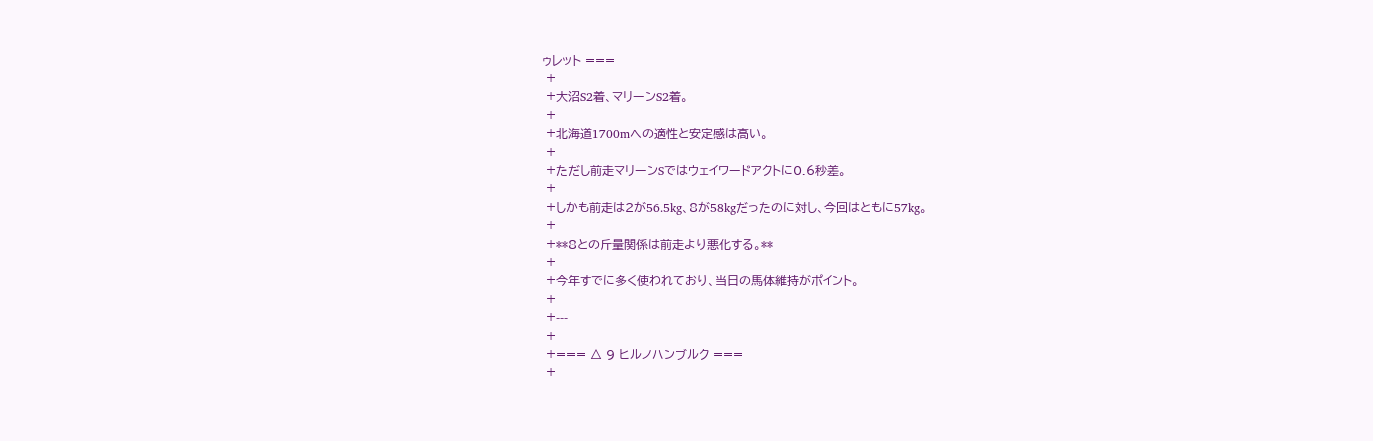ゥレット ===
 +
 +大沼S2着、マリーンS2着。
 +
 +北海道1700mへの適性と安定感は高い。
 +
 +ただし前走マリーンSではウェイワードアクトに0.6秒差。
 +
 +しかも前走は2が56.5kg、8が58kgだったのに対し、今回はともに57kg。
 +
 +**8との斤量関係は前走より悪化する。**
 +
 +今年すでに多く使われており、当日の馬体維持がポイント。
 +
 +---
 +
 +=== △ 9 ヒルノハンブルク ===
 +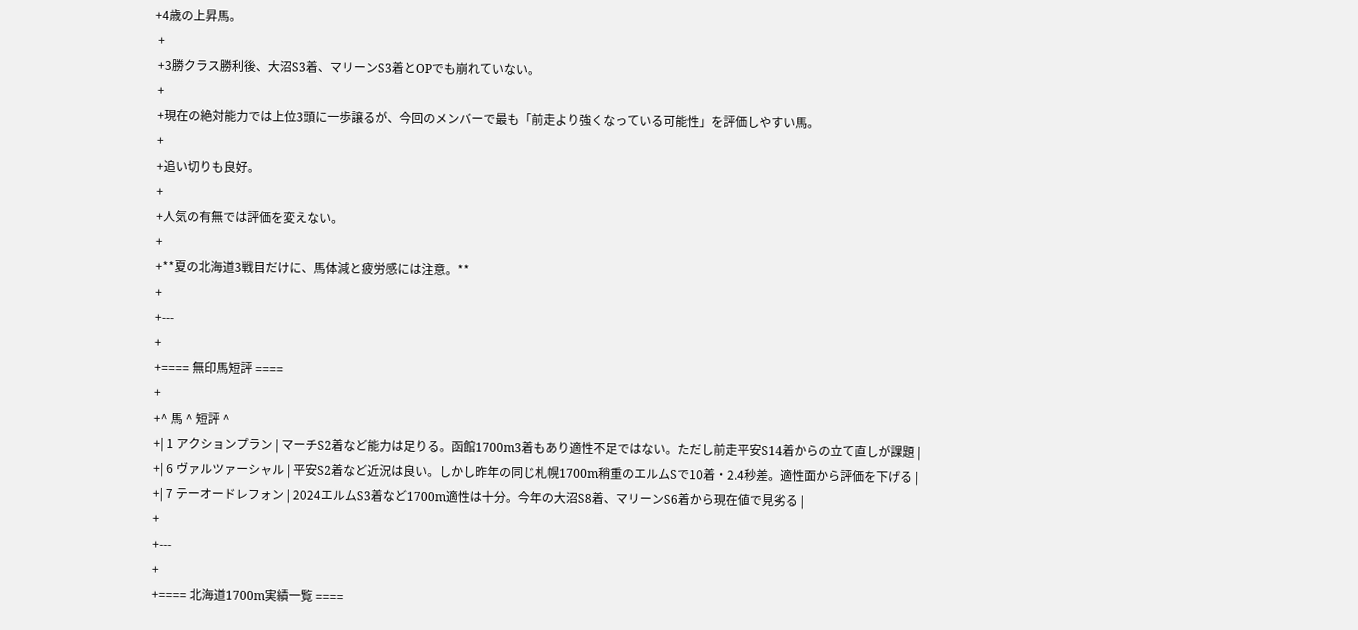+4歳の上昇馬。
 +
 +3勝クラス勝利後、大沼S3着、マリーンS3着とOPでも崩れていない。
 +
 +現在の絶対能力では上位3頭に一歩譲るが、今回のメンバーで最も「前走より強くなっている可能性」を評価しやすい馬。
 +
 +追い切りも良好。
 +
 +人気の有無では評価を変えない。
 +
 +**夏の北海道3戦目だけに、馬体減と疲労感には注意。**
 +
 +---
 +
 +==== 無印馬短評 ====
 +
 +^ 馬 ^ 短評 ^
 +| 1 アクションプラン | マーチS2着など能力は足りる。函館1700m3着もあり適性不足ではない。ただし前走平安S14着からの立て直しが課題 |
 +| 6 ヴァルツァーシャル | 平安S2着など近況は良い。しかし昨年の同じ札幌1700m稍重のエルムSで10着・2.4秒差。適性面から評価を下げる |
 +| 7 テーオードレフォン | 2024エルムS3着など1700m適性は十分。今年の大沼S8着、マリーンS6着から現在値で見劣る |
 +
 +---
 +
 +==== 北海道1700m実績一覧 ====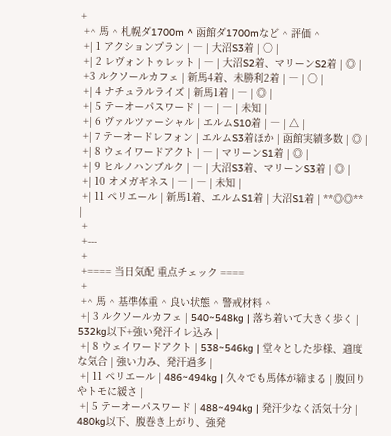+
 +^ 馬 ^ 札幌ダ1700m ^ 函館ダ1700mなど ^ 評価 ^
 +| 1 アクションプラン | ― | 大沼S3着 | ○ |
 +| 2 レヴォントゥレット | ― | 大沼S2着、マリーンS2着 | ◎ |
 +3 ルクソールカフェ | 新馬4着、未勝利2着 | ― | ○ |
 +| 4 ナチュラルライズ | 新馬1着 | ― | ◎ |
 +| 5 テーオーパスワード | ― | ― | 未知 |
 +| 6 ヴァルツァーシャル | エルムS10着 | ― | △ |
 +| 7 テーオードレフォン | エルムS3着ほか | 函館実績多数 | ◎ |
 +| 8 ウェイワードアクト | ― | マリーンS1着 | ◎ |
 +| 9 ヒルノハンブルク | ― | 大沼S3着、マリーンS3着 | ◎ |
 +| 10 オメガギネス | ― | ― | 未知 |
 +| 11 ペリエール | 新馬1着、エルムS1着 | 大沼S1着 | **◎◎** |
 +
 +---
 +
 +==== 当日気配 重点チェック ====
 +
 +^ 馬 ^ 基準体重 ^ 良い状態 ^ 警戒材料 ^
 +| 3 ルクソールカフェ | 540~548kg | 落ち着いて大きく歩く | 532kg以下+強い発汗イレ込み |
 +| 8 ウェイワードアクト | 538~546kg | 堂々とした歩様、適度な気合 | 強い力み、発汗過多 |
 +| 11 ペリエール | 486~494kg | 久々でも馬体が締まる | 腹回りやトモに緩さ |
 +| 5 テーオーパスワード | 488~494kg | 発汗少なく活気十分 | 480kg以下、腹巻き上がり、強発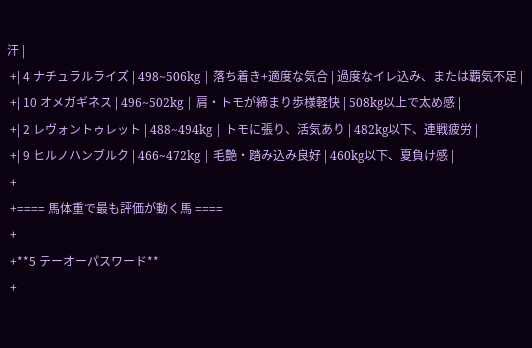汗 |
 +| 4 ナチュラルライズ | 498~506kg | 落ち着き+適度な気合 | 過度なイレ込み、または覇気不足 |
 +| 10 オメガギネス | 496~502kg | 肩・トモが締まり歩様軽快 | 508kg以上で太め感 |
 +| 2 レヴォントゥレット | 488~494kg | トモに張り、活気あり | 482kg以下、連戦疲労 |
 +| 9 ヒルノハンブルク | 466~472kg | 毛艶・踏み込み良好 | 460kg以下、夏負け感 |
 +
 +==== 馬体重で最も評価が動く馬 ====
 +
 +**5 テーオーパスワード**
 +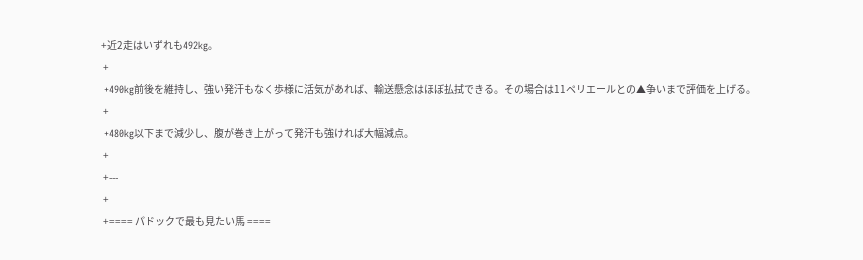+近2走はいずれも492kg。
 +
 +490kg前後を維持し、強い発汗もなく歩様に活気があれば、輸送懸念はほぼ払拭できる。その場合は11ペリエールとの▲争いまで評価を上げる。
 +
 +480kg以下まで減少し、腹が巻き上がって発汗も強ければ大幅減点。
 +
 +---
 +
 +==== パドックで最も見たい馬 ====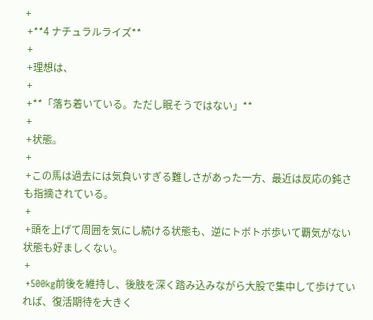+
 +**4 ナチュラルライズ**
 +
 +理想は、
 +
 +**「落ち着いている。ただし眠そうではない」**
 +
 +状態。
 +
 +この馬は過去には気負いすぎる難しさがあった一方、最近は反応の鈍さも指摘されている。
 +
 +頭を上げて周囲を気にし続ける状態も、逆にトボトボ歩いて覇気がない状態も好ましくない。
 +
 +500kg前後を維持し、後肢を深く踏み込みながら大股で集中して歩けていれば、復活期待を大きく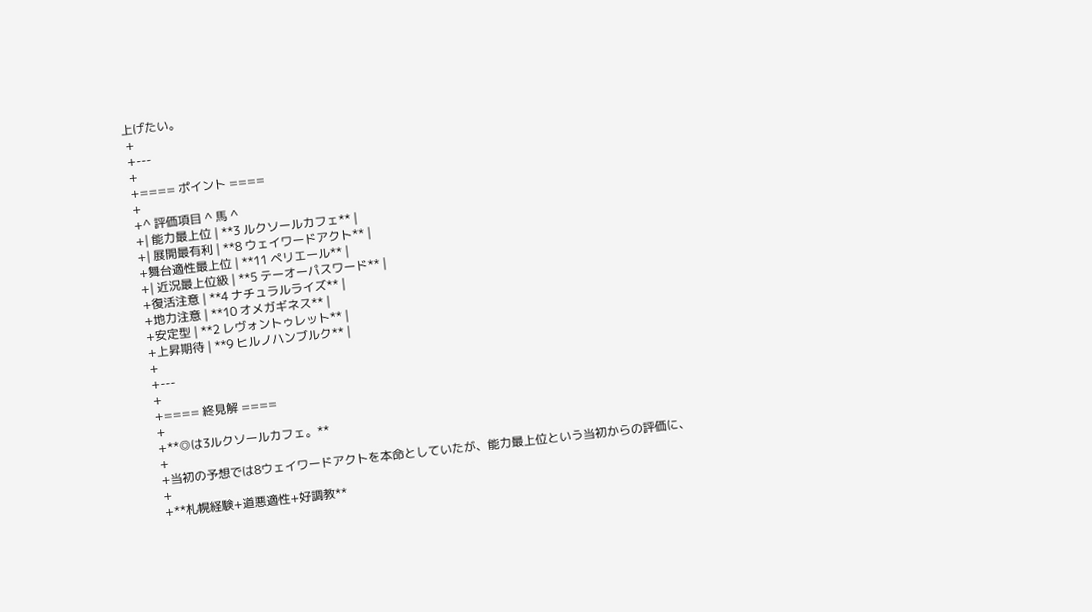上げたい。
 +
 +---
 +
 +==== ポイント ====
 +
 +^ 評価項目 ^ 馬 ^
 +| 能力最上位 | **3 ルクソールカフェ** |
 +| 展開最有利 | **8 ウェイワードアクト** |
 +舞台適性最上位 | **11 ペリエール** |
 +| 近況最上位級 | **5 テーオーパスワード** |
 +復活注意 | **4 ナチュラルライズ** |
 +地力注意 | **10 オメガギネス** |
 +安定型 | **2 レヴォントゥレット** |
 +上昇期待 | **9 ヒルノハンブルク** |
 +
 +---
 +
 +==== 終見解 ====
 +
 +**◎は3ルクソールカフェ。**
 +
 +当初の予想では8ウェイワードアクトを本命としていたが、能力最上位という当初からの評価に、
 +
 +**札幌経験+道悪適性+好調教**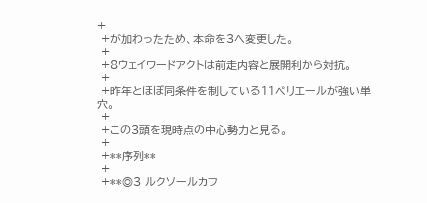+
 +が加わったため、本命を3へ変更した。
 +
 +8ウェイワードアクトは前走内容と展開利から対抗。
 +
 +昨年とほぼ同条件を制している11ペリエールが強い単穴。
 +
 +この3頭を現時点の中心勢力と見る。
 +
 +**序列**
 +
 +**◎3 ルクソールカフ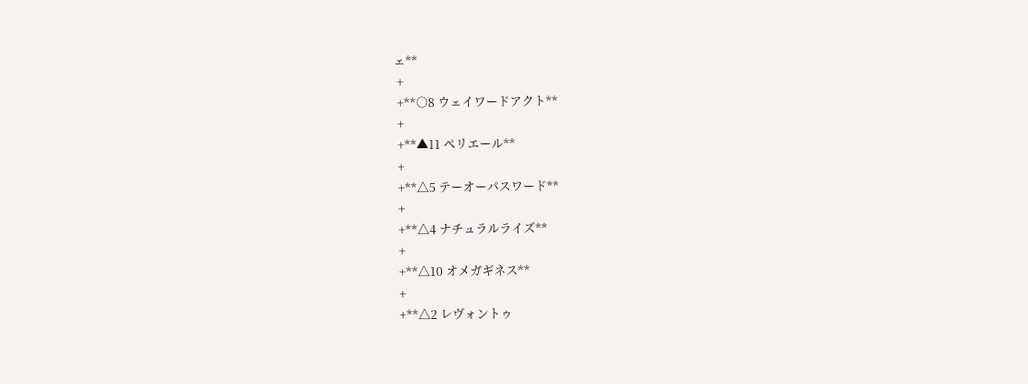ェ**
 +
 +**○8 ウェイワードアクト**
 +
 +**▲11 ペリエール**
 +
 +**△5 テーオーパスワード**
 +
 +**△4 ナチュラルライズ**
 +
 +**△10 オメガギネス**
 +
 +**△2 レヴォントゥ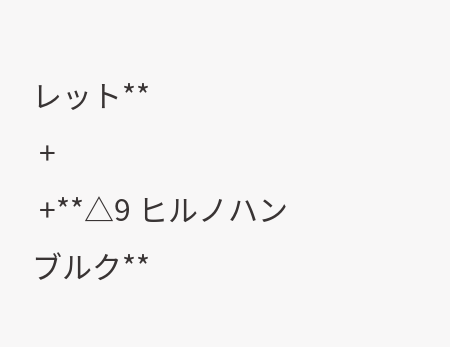レット**
 +
 +**△9 ヒルノハンブルク**